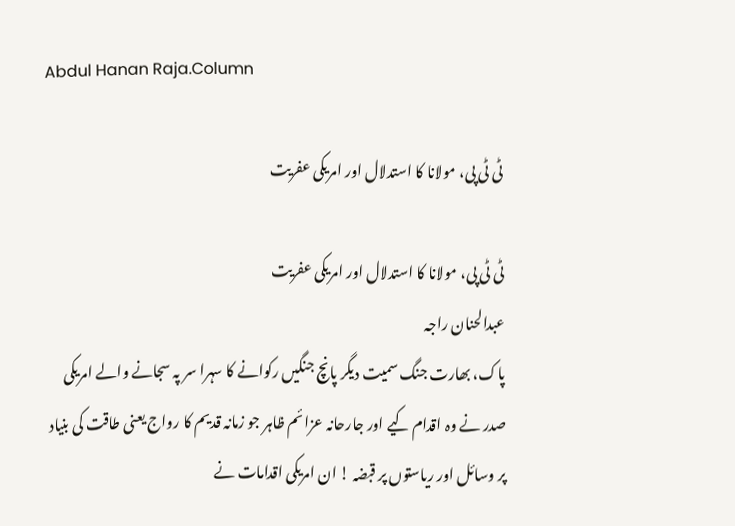Abdul Hanan Raja.Column

ٹی ٹی پی، مولانا کا استدلال اور امریکی عفریت

ٹی ٹی پی، مولانا کا استدلال اور امریکی عفریت
عبدالحنان راجہ
پاک، بھارت جنگ سمیت دیگر پانچ جنگیں رکوانے کا سہرا سر پہ سجانے والے امریکی صدر نے وہ اقدام کیے اور جارحانہ عزائم ظاہر جو زمانہ قدیم کا رواج یعنی طاقت کی بنیاد پر وسائل اور ریاستوں پر قبضہ ! ان امریکی اقدامات نے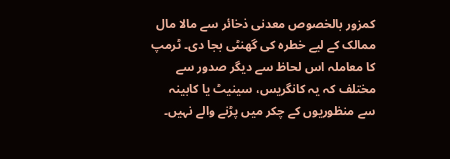کمزور بالخصوص معدنی ذخائر سے مالا مال ممالک کے لیے خطرہ کی گھنٹی بجا دی۔ ٹرمپ کا معاملہ اس لحاظ سے دیگر صدور سے مختلف کہ یہ کانگریس، سینیٹ یا کابینہ سے منظوریوں کے چکر میں پڑنے والے نہیں۔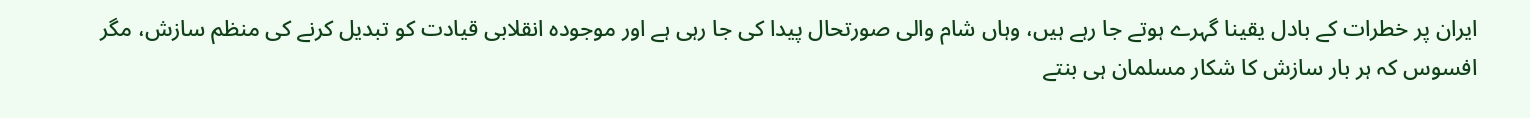ایران پر خطرات کے بادل یقینا گہرے ہوتے جا رہے ہیں، وہاں شام والی صورتحال پیدا کی جا رہی ہے اور موجودہ انقلابی قیادت کو تبدیل کرنے کی منظم سازش، مگر افسوس کہ ہر بار سازش کا شکار مسلمان ہی بنتے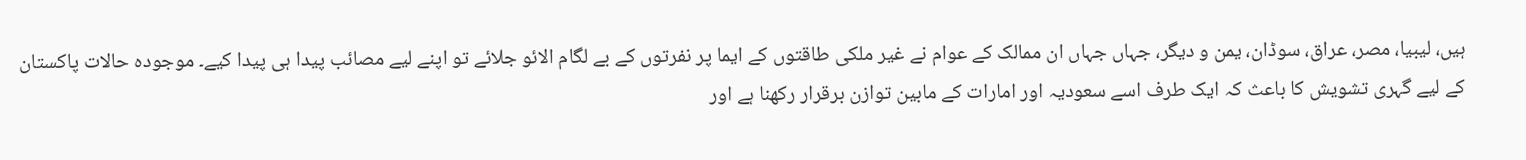ہیں، لیبیا، مصر، عراق، سوڈان، یمن و دیگر، جہاں جہاں ان ممالک کے عوام نے غیر ملکی طاقتوں کے ایما پر نفرتوں کے بے لگام الائو جلائے تو اپنے لیے مصائب پیدا ہی پیدا کیے۔ موجودہ حالات پاکستان کے لیے گہری تشویش کا باعث کہ ایک طرف اسے سعودیہ اور امارات کے مابین توازن برقرار رکھنا ہے اور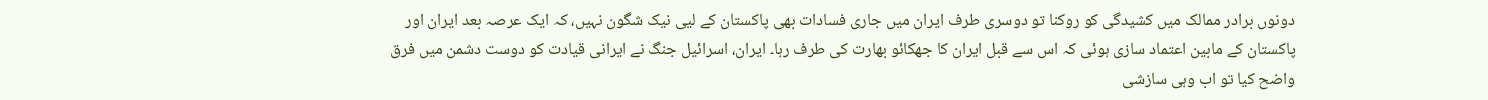دونوں برادر ممالک میں کشیدگی کو روکنا تو دوسری طرف ایران میں جاری فسادات بھی پاکستان کے لیی نیک شگون نہیں، کہ ایک عرصہ بعد ایران اور پاکستان کے مابین اعتماد سازی ہوئی کہ اس سے قبل ایران کا جھکائو بھارت کی طرف رہا۔ ایران، اسرائیل جنگ نے ایرانی قیادت کو دوست دشمن میں فرق واضح کیا تو اب وہی سازشی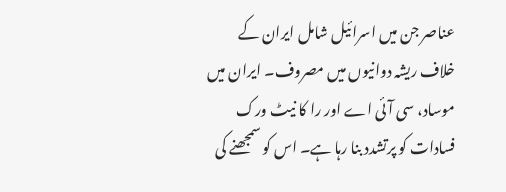عناصر جن میں اسرائیل شامل ایران کے خلاف ریشہ دوانیوں میں مصروف۔ ایران میں موساد، سی آئی اے اور را کا نیٹ ورک فسادات کو پرتشدد بنا رہا ہے۔ اس کو سمجھنے کی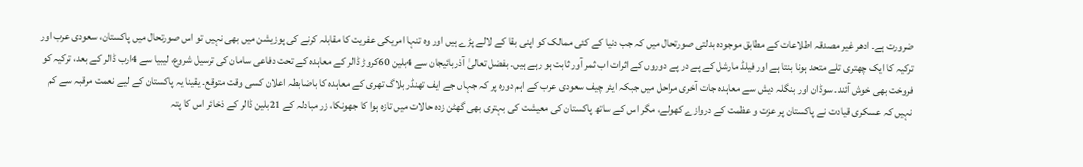ضرورت ہے۔ ادھر غیر مصدقہ اطلاعات کے مطابق موجودہ بدلتی صورتحال میں کہ جب دنیا کے کئی ممالک کو اپنی بقا کے لالے پڑے ہیں اور وہ تنہا امریکی عفریت کا مقابلہ کرنے کی پوزیشن میں بھی نہیں تو اس صورتحال میں پاکستان، سعودی عرب اور ترکیہ کا ایک چھتری تلے متحد ہونا بنتا ہے اور فیلڈ مارشل کے پے در پے دوروں کے اثرات اب ثمر آور ثابت ہو رہے ہیں۔ بفضل تعالیٰ آذربائیجان سے 4بلین 60کروڑ ڈالر کے معاہدہ کے تحت دفاعی سامان کی ترسیل شروع، لیبیا سے 4ارب ڈالر کے بعد، ترکیہ کو فروخت بھی خوش آئند۔ سوڈان اور بنگلہ دیش سے معاہدہ جات آخری مراحل میں جبکہ ایئر چیف سعودی عرب کے اہم دورہ پر کہ جہاں جے ایف تھنڈر بلاگ تھری کے معاہدہ کا باضابطہ اعلان کسی وقت متوقع۔ یقینا یہ پاکستان کے لیے نعمت مرقبہ سے کم نہیں کہ عسکری قیادت نے پاکستان پر عزت و عظمت کے دروازے کھولے، مگر اس کے ساتھ پاکستان کی معیشت کی بہتری بھی گھٹن زدہ حالات میں تازہ ہوا کا جھونکا، زر مبادلہ کے 21بلین ڈالر کے ذخائر اس کا پتہ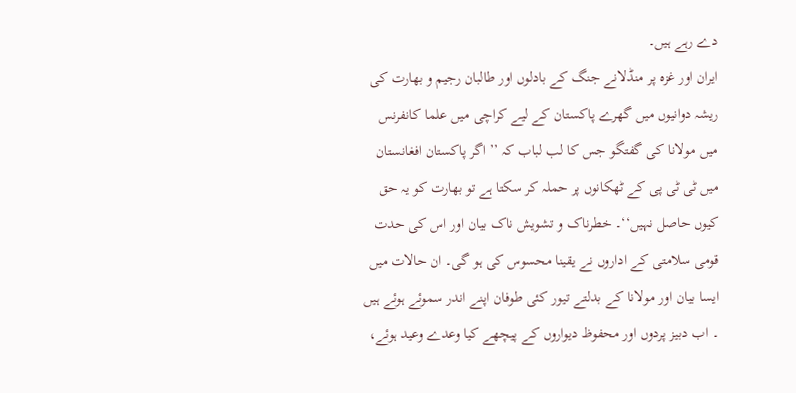دے رہے ہیں۔
ایران اور غزہ پر منڈلانے جنگ کے بادلوں اور طالبان رجیم و بھارت کی ریشہ دوانیوں میں گھرے پاکستان کے لیے کراچی میں علما کانفرنس میں مولانا کی گفتگو جس کا لب لباب کہ ’’ اگر پاکستان افغانستان میں ٹی ٹی پی کے ٹھکانوں پر حملہ کر سکتا ہے تو بھارت کو یہ حق کیوں حاصل نہیں‘‘۔ خطرناک و تشویش ناک بیان اور اس کی حدت قومی سلامتی کے اداروں نے یقینا محسوس کی ہو گی۔ ان حالات میں ایسا بیان اور مولانا کے بدلتے تیور کئی طوفان اپنے اندر سموئے ہوئے ہیں ۔ اب دبیز پردوں اور محفوظ دیواروں کے پیچھے کیا وعدے وعید ہوئے،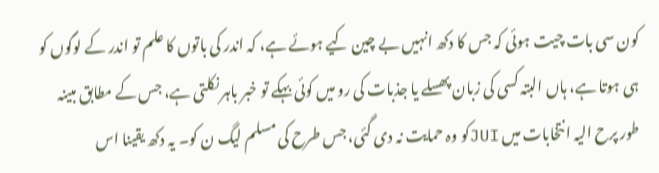کون سی بات چیت ہوئی کہ جس کا دکھ انہیں بے چین کیے ہوئے ہے، کہ اندر کی باتوں کا علم تو اندر کے لوگوں کو ہی ہوتا ہے، ہاں البتہ کسی کی زبان پھسلے یا جذبات کی رو میں کوئی بہکے تو خبر باہر نکلتی ہے، جس کے مطابق مبینہ طور پرح الیہ انتخابات میں JUIکو وہ حمایت نہ دی گئی، جس طرح کی مسلم لیگ ن کو۔ یہ دکھ یقینا اس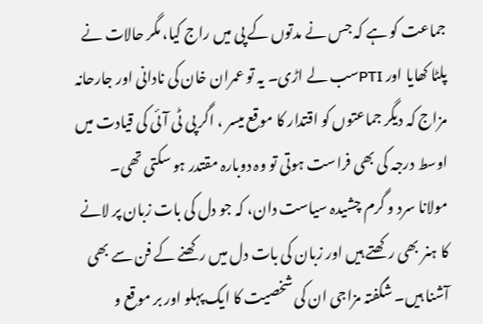جماعت کو ہے کہ جس نے مدتوں کے پی میں راج کیا، مگر حالات نے پلٹا کھایا اور PTIسب لے اڑی۔ یہ تو عمران خان کی نادانی اور جارحانہ مزاج کہ دیگر جماعتوں کو اقتدار کا موقع میسر ، اگر پی ٹی آئی کی قیادت میں اوسط درجہ کی بھی فراست ہوتی تو وہ دوبارہ مقتدر ہو سکتی تھی۔
مولانا سرد و گرم چشیدہ سیاست دان، کہ جو دل کی بات زبان پر لانے کا ہنر بھی رکھتے ہیں اور زبان کی بات دل میں رکھنے کے فن سے بھی آشنا ہیں۔ شگفتہ مزاجی ان کی شخصیت کا ایک پہلو اور بر موقع و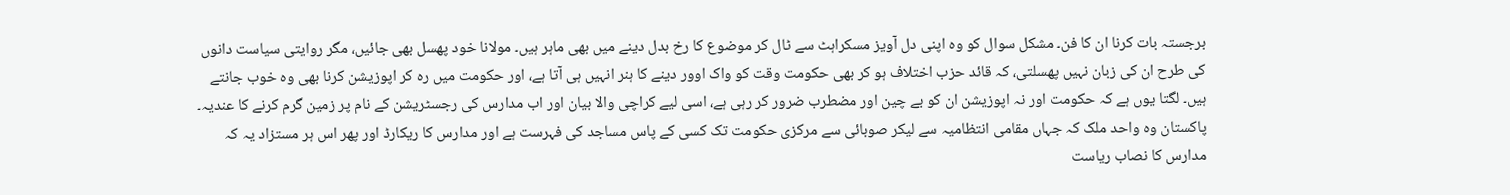برجستہ بات کرنا ان کا فن۔ مشکل سوال کو وہ اپنی دل آویز مسکراہٹ سے ٹال کر موضوع کا رخ بدل دینے میں بھی ماہر ہیں۔ مولانا خود پھسل بھی جائیں، مگر روایتی سیاست دانوں کی طرح ان کی زبان نہیں پھسلتی، کہ قائد حزب اختلاف ہو کر بھی حکومت وقت کو واک اوور دینے کا ہنر انہیں ہی آتا ہے، اور حکومت میں رہ کر اپوزیشن کرنا بھی وہ خوب جانتے ہیں۔ لگتا یوں ہے کہ حکومت اور نہ اپوزیشن ان کو بے چین اور مضطرب ضرور کر رہی ہے، اسی لیے کراچی والا بیان اور اب مدارس کی رجسٹریشن کے نام پر زمین گرم کرنے کا عندیہ۔ پاکستان وہ واحد ملک کہ جہاں مقامی انتظامیہ سے لیکر صوبائی سے مرکزی حکومت تک کسی کے پاس مساجد کی فہرست ہے اور مدارس کا ریکارڈ اور پھر اس ہر مستزاد یہ کہ مدارس کا نصاب ریاست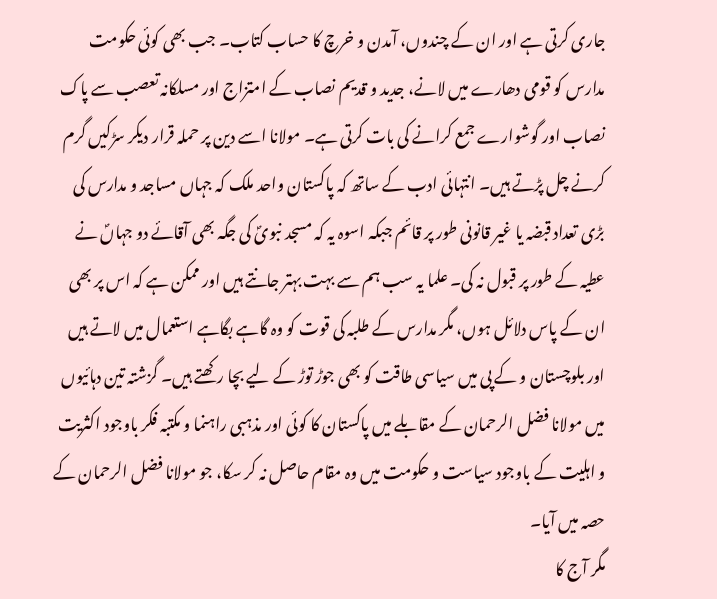جاری کرتی ہے اور ان کے چندوں، آمدن و خرچ کا حساب کتاب۔ جب بھی کوئی حکومت مدارس کو قومی دھارے میں لانے، جدید و قدیم نصاب کے امتزاج اور مسلکانہ تعصب سے پاک نصاب اور گوشوارے جمع کرانے کی بات کرتی ہے۔ مولانا اسے دین پر حملہ قرار دیکر سڑکیں گرم کرنے چل پڑتے ہیں۔ انتہائی ادب کے ساتھ کہ پاکستان واحد ملک کہ جہاں مساجد و مدارس کی بڑی تعداد قبضہ یا غیر قانونی طور پر قائم جبکہ اسوہ یہ کہ مسجد نبویؐ کی جگہ بھی آقائے دو جہاںؐ نے عطیہ کے طور پر قبول نہ کی۔ علما یہ سب ہم سے بہت بہتر جانتے ہیں اور ممکن ہے کہ اس پر بھی ان کے پاس دلائل ہوں، مگر مدارس کے طلبہ کی قوت کو وہ گاہے بگاہے استعمال میں لاتے ہیں اور بلوچستان و کے پی میں سیاسی طاقت کو بھی جوڑ توڑ کے لیے بچا رکھتے ہیں۔ گزشتہ تین دہائیوں میں مولانا فضل الرحمان کے مقابلے میں پاکستان کا کوئی اور مذہبی راہنما و مکتبہ فکر باوجود اکثریت و اہلیت کے باوجود سیاست و حکومت میں وہ مقام حاصل نہ کر سکا، جو مولانا فضل الرحمان کے حصہ میں آیا۔
مگر آج کا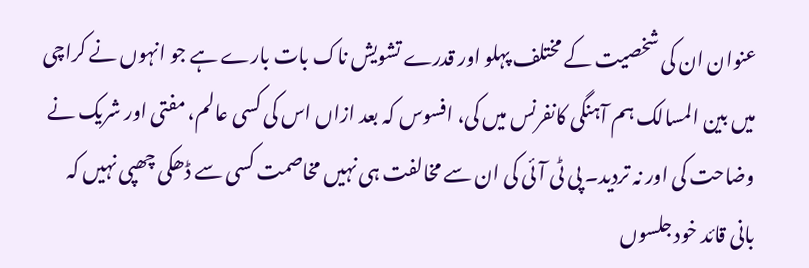عنوان ان کی شخصیت کے مختلف پہلو اور قدرے تشویش ناک بات بارے ہے جو انہوں نے کراچی میں بین المسالک ہم آہنگی کانفرنس میں کی، افسوس کہ بعد ازاں اس کی کسی عالم، مفتی اور شریک نے وضاحت کی اور نہ تردید۔ پی ٹی آئی کی ان سے مخالفت ہی نہیں مخاصمت کسی سے ڈھکی چھپی نہیں کہ بانی قائد خود جلسوں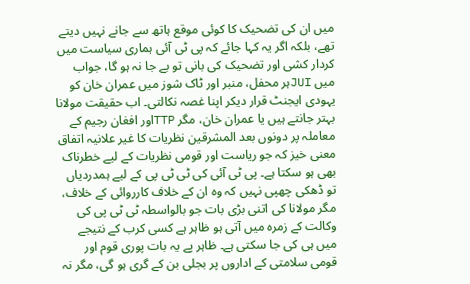میں ان کی تضحیک کا کوئی موقع ہاتھ سے جانے نہیں دیتے تھے، بلکہ اگر یہ کہا جائے کہ پی ٹی آئی ہماری سیاست میں کردار کشی اور تضحیک کی بانی تو بے جا نہ ہو گا، جواب میں JUIہر محفل، منبر اور ٹاک شوز میں عمران خان کو یہودی ایجنٹ قرار دیکر اپنا غصہ نکالتی۔ اب حقیقت مولانا بہتر جانتے ہیں یا عمران خان، مگر TTPاور افغان رجیم کے معاملہ پر دونوں بعد المشرقین نظریات کا غیر علانیہ اتفاق معنی خیز کہ جو ریاست اور قومی نظریات کے لیے خطرناک بھی ہو سکتا ہے۔ پی ٹی آئی کی ٹی ٹی پی کے لیے ہمدردیاں تو ڈھکی چھپی نہیں کہ وہ ان کے خلاف کارروائی کے خلاف، مگر مولانا کی اتنی بڑی بات جو بالواسطہ ٹی ٹی پی کی وکالت کے زمرہ میں آتی ہو ظاہر ہے کسی کرب کے نتیجے میں ہی کی جا سکتی ہے۔ ظاہر پے یہ بات پوری قوم اور قومی سلامتی کے اداروں پر بجلی بن کے گری ہو گی، مگر نہ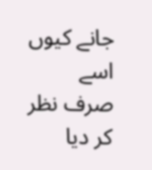جانے کیوں اسے صرف نظر کر دیا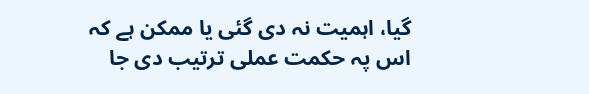گیا، اہمیت نہ دی گئی یا ممکن ہے کہ اس پہ حکمت عملی ترتیب دی جا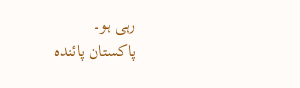رہی ہو۔
پاکستان پائندہ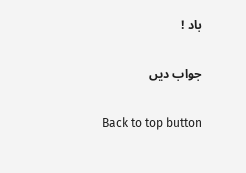باد !

جواب دیں

Back to top button